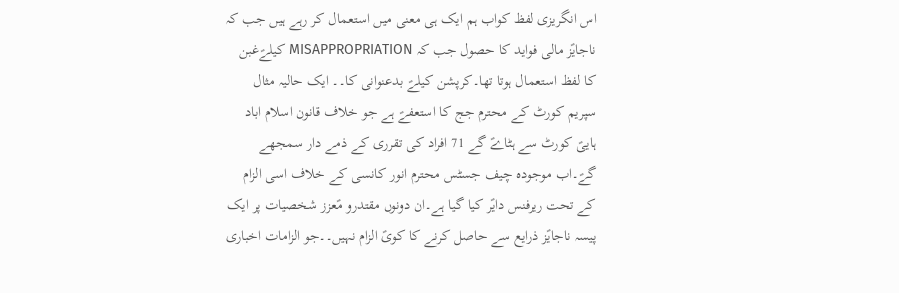اس انگریزی لفظ کواب ہم ایک ہی معنی میں استعمال کر رہے ہیں جب کہ ناجایؑز مالی فواید کا حصول جب کہ MISAPPROPRIATION کیلےؑغبن کا لفظ استعمال ہوتا تھا۔کرپشن کیلےؑ بدعنوانی کا۔۔ ایک حالیہ مثال سپریم کورٹ کے محترم جج کا استعفےؑ ہے جو خلاف قانون اسلام اباد ہاییؑ کورٹ سے ہٹاےؑ گے 71 افراد کی تقرری کے ذمے دار سمجھے گےؑ۔اب موجودہ چیف جسٹس محترم انور کانسی کے خلاف اسی الزام کے تحت ریرفنس دایؑر کیا گیا ہے۔ان دونوں مقتدرو مؑعزز شخصیات پر ایک پیسہ ناجایؑز ذرایع سے حاصل کرنے کا کویؑ الزام نہیں۔۔جو الزامات اخباری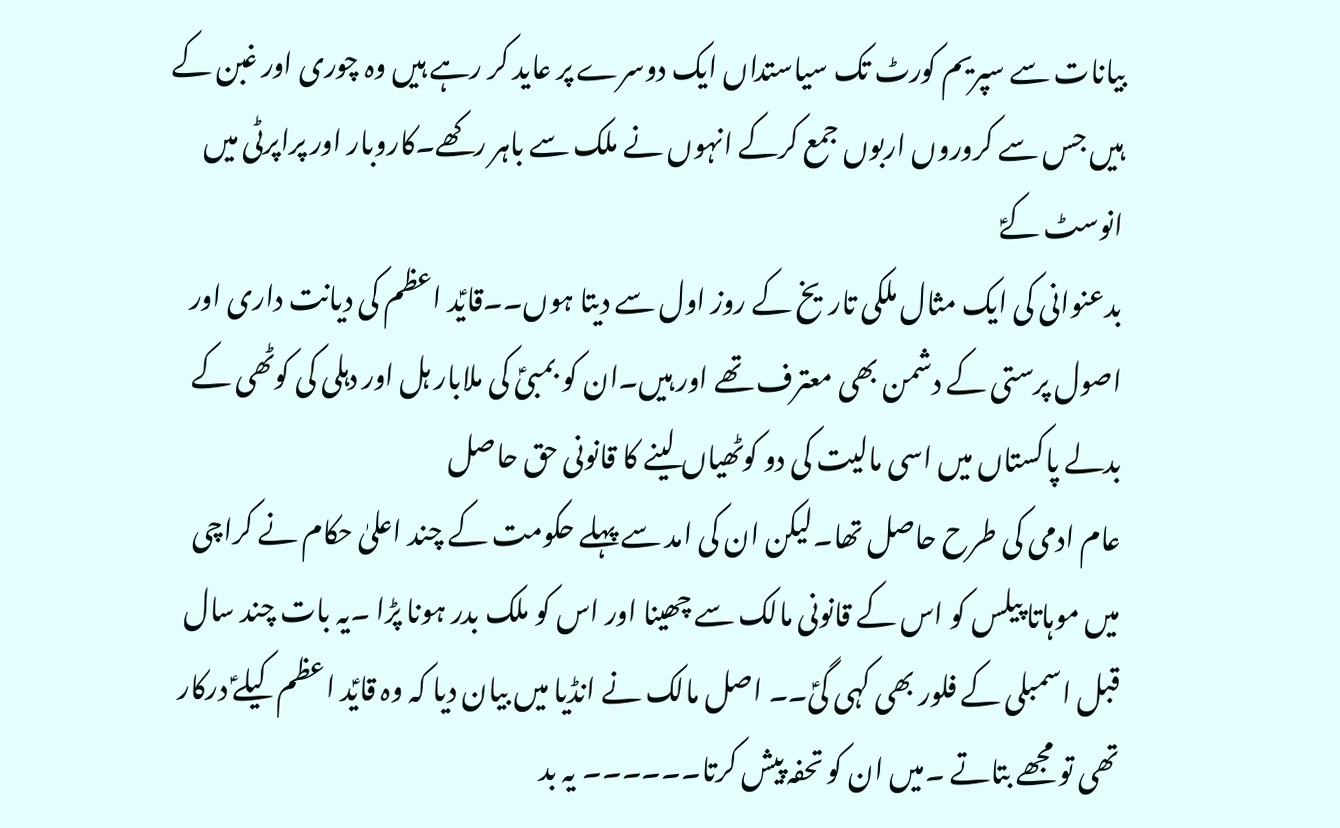بیانات سے سپریم کورٹ تک سیاستداں ایک دوسرے پر عاید کر رہے ہیں وہ چوری اور غبن کے ہیں جس سے کروروں اربوں جمع کرکے انہوں نے ملک سے باہر رکھے۔کاروبار اور پراپرٹی میں انوسٹ کےؑ
بدعنوانی کی ایک مثال ملکی تاریخ کے روز اول سے دیتا ہوں۔۔قایؑد اعظم کی دیانت داری اور اصول پرستی کے دشمن بھی معترف تھے اور ہیں۔ان کو بمبیؑ کی ملابار ہل اور دہلی کی کوٹھی کے بدلے پاکستاں میں اسی مالیت کی دو کوٹھیاں لینے کا قانونی حق حاصل
عام ادمی کی طرح حاصل تھا۔لیکن ان کی امد سے پہلے حکومت کے چند اعلیٰ حکام نے کراچی میں موہاتا پیلس کو اس کے قانونی مالک سے چھینا اور اس کو ملک بدر ہونا پڑا ۔یہ بات چند سال قبل اسمبلی کے فلور بھی کہی گیؑ۔۔ اصل مالک نے انڈیا میں بیان دیا کہ وہ قایؑد اعظم کیلےؑ درکار تھی تو مجھے بتاتے ۔میں ان کو تحفہ پیش کرتا۔۔۔۔۔۔ یہ بد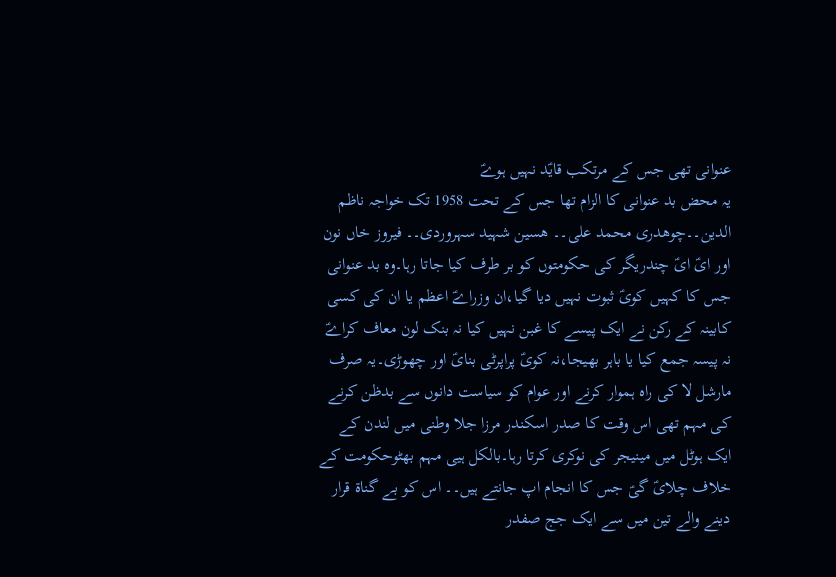عنوانی تھی جس کے مرتکب قایؑد نہیں ہوےؑ
یہ محض بد عنوانی کا الزام تھا جس کے تحت 1958 تک خواجہ ناظم الدین۔۔چوھدری محمد علی۔۔ ھسین شہید سہروردی۔۔ فیروز خاں نون اور ایؑ ایؑ چندریگر کی حکومتوں کو بر طرف کیا جاتا رہا۔وہ بد عنوانی جس کا کہیں کویؑ ثبوت نہیں دیا گیا،ان وزراےؑ اعظم یا ان کی کسی کابینہ کے رکن نے ایک پیسے کا غبن نہیں کیا نہ بنک لون معاف کراےؑ نہ پیسہ جمع کیا یا باہر بھیجا،نہ کویؑ پراپرٹی بنایؑ اور چھوڑی۔یہ صرف مارشل لا کی راہ ہموار کرنے اور عوام کو سیاست دانوں سے بدظن کرنے کی مہم تھی اس وقت کا صدر اسکندر مرزا جلا وطنی میں لندن کے ایک ہوٹل میں مینیجر کی نوکری کرتا رہا۔بالکل ہیی مہم بھٹوحکومت کے خلاف چلایؑ گیؑ جس کا انجام اپ جانتے ہیں۔۔ اس کو بے گناۃ قرار دینے والے تین میں سے ایک جج صفدر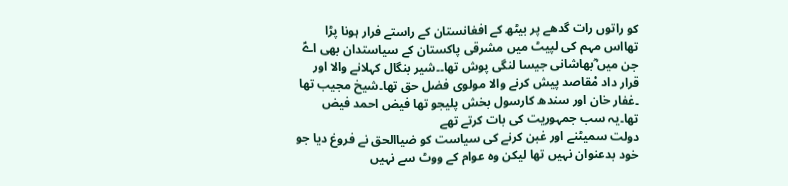کو راتوں رات گدھے پر بیٹھ کے افغانستان کے راستے فرار ہونا پڑا تھااس مہم کی لپیٹ میں مشرقی پاکستان کے سیاستدان بھی اےؑ جن میں ؓبھاشانی جیسا لنگی پوش تھا۔۔شیر بنگال کہلانے والا اور قرار داد مْقاصد پیش کرنے والا مولوی فضل حق تھا۔شیخ مجیب تھا ۔غفار خان اور سندھ کارسول بخش پلیجو تھا فیض احمد فیض تھا۔یہ سب جمہوریت کی بات کرتے تھے
دولت سمیٹنے اور غبن کرنے کی سیاست کو ضیاالحق نے فروغ دیا جو خود بدعنوان نہیں تھا لیکن وہ عوام کے ووٹ سے نہیں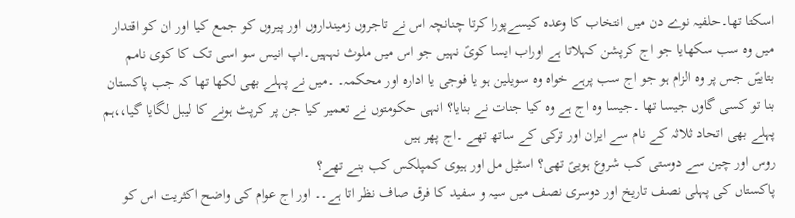اسکتا تھا۔حلفیہ نوے دن میں انتخاب کا وعدہ کیسےپورا کرتا چنانچہ اس نے تاجروں زمینداروں اور پیروں کو جمع کیا اور ان کو اقتدار میں وہ سب سکھایا جو اج کرپشن کہلاتا ہے اوراب ایسا کویؑ نہیں جو اس میں ملوث نہہیں۔اپ انیس سو اسی تک کا کوی نامم بتاییؑں جس پر وہ الزام ہو جو اج سب پرہے خواہ وہ سویلین ہو یا فوجی یا ادارہ اور محکمہ۔ ۔میں نے پہلے بھی لکھا تھا کہ جب پاکستان بنا تو کسی گاوں جیسا تھا ۔جیسا وہ اج ہے وہ کیا جنات نے بنایا؟ انہی حکومتوں نے تعمیر کیا جن پر کرپٹ ہونے کا لیبل لگایا گیا،،ہم پہلے بھی اتحاد ثلاثہ کے نام سے ایران اور ترکی کے ساتھ تھے ۔اج پھر ہیں
روس اور چین سے دوستی کب شروع ہوییؑ تھی؟ اسٹیل مل اور ہیوی کمپلکس کب بنے تھے؟
پاکستاں کی پہلی نصف تاریخ اور دوسری نصف میں سیہ و سفید کا فرق صاف نظر اتا ہے۔۔ اور اج عوام کی واضح اکثریت اس کو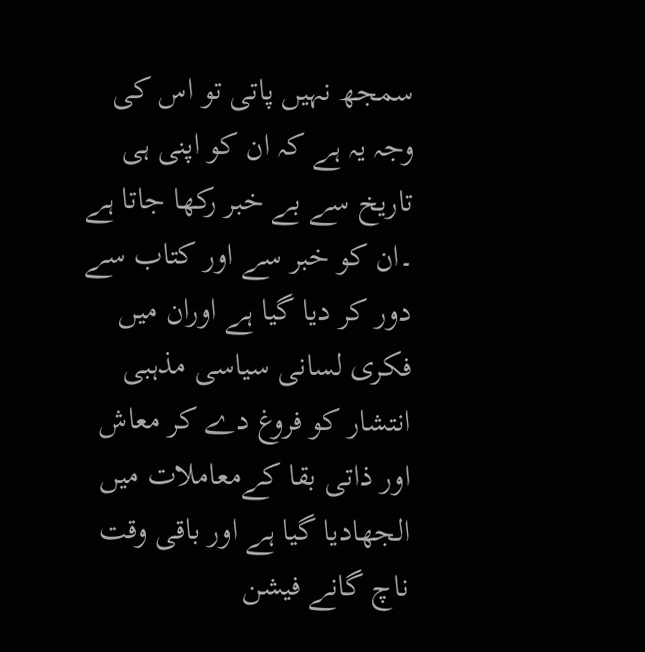سمجھ نہیں پاتی تو اس کی وجہ یہ ہے کہ ان کو اپنی ہی تاریخ سے بے خبر رکھا جاتا ہے ۔ان کو خبر سے اور کتاب سے دور کر دیا گیا ہے اوران میں فکری لسانی سیاسی مذہبی انتشار کو فروغ دے کر معاش اور ذاتی بقا کےمعاملات میں الجھادیا گیا ہے اور باقی وقت ناچ گانے فیشن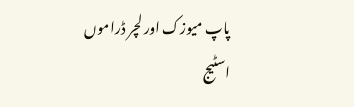پاپ میوزک اور لچر ڈراموں اسٹیج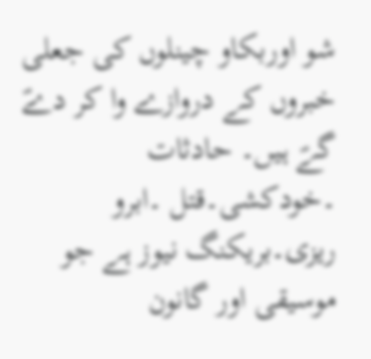شو اوربکاو چینلوں کی جعلی خبروں کے دروازے وا کر دےؑ گےؑ ہیں۔ حادثات ۔خودکشی۔قتل ۔ابرو ریزی۔بریکنگ نیوز ہے جو موسیقی اور گانون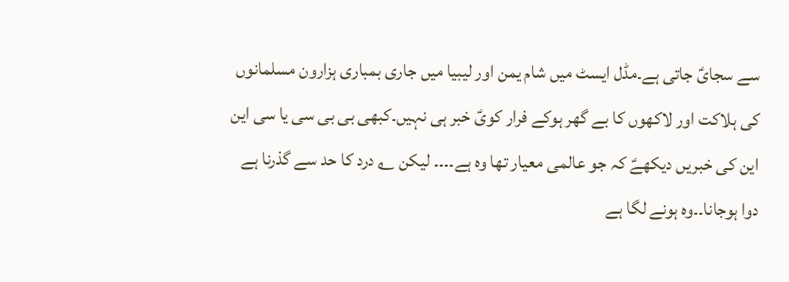سے سجایؑ جاتی ہے۔مڈل ایسٹ میں شام یمن اور لیبیا میں جاری بمباری ہزارون مسلمانوں کی ہلاکت اور لاکھوں کا بے گھر ہوکے فرار کویؑ خبر ہی نہیں۔کبھی بی بی سی یا سی این این کی خبریں دیکھےؑ کہ جو عالمی معیار تھا وہ ہے۔۔۔۔ لیکن ؎ درد کا حد سے گذرنا ہے دوا ہوجانا۔۔وہ ہونے لگا ہے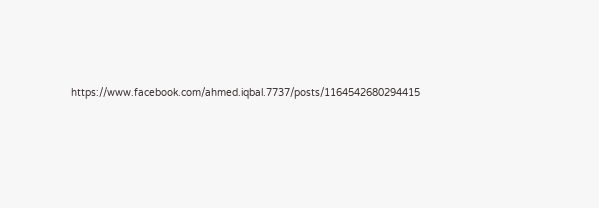https://www.facebook.com/ahmed.iqbal.7737/posts/1164542680294415